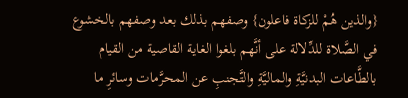{والذين هُمْ للزكاة فاعلون} وصفهم بذلك بعد وصفهم بالخشوع في الصَّلاة للدِّلالة على أنَّهم بلغوا الغاية القاصية من القيام بالطَّاعات البدنيَّةِ والماليَّةِ والتَّجنبِ عن المحرَّمات وسائرِ ما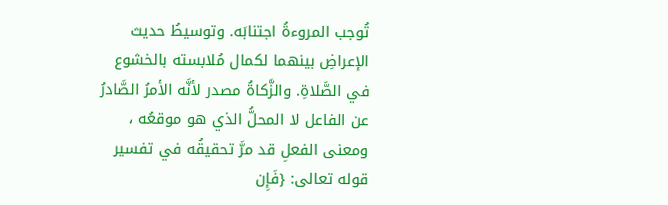تُوجب المروءةُ اجتنابَه. وتوسيطُ حديث الإعراضِ بينهما لكمال مُلابسته بالخشوع في الصَّلاةِ. والزَّكاةُ مصدر لأنَّه الأمرُ الصَّادرُ عن الفاعل لا المحلُّ الذي هو موقعُه ، ومعنى الفعلِ قد مرَّ تحقيقُه في تفسير قوله تعالى: {فَإِن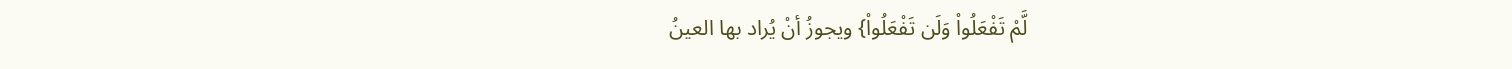لَّمْ تَفْعَلُواْ وَلَن تَفْعَلُواْ} ويجوزُ أنْ يُراد بها العينُ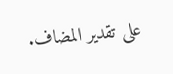على تقدير المضاف.